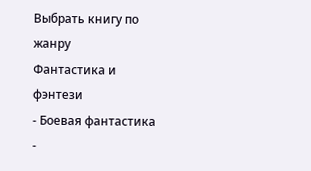Выбрать книгу по жанру
Фантастика и фэнтези
- Боевая фантастика
-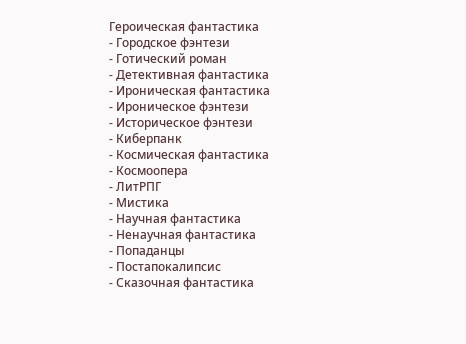Героическая фантастика
- Городское фэнтези
- Готический роман
- Детективная фантастика
- Ироническая фантастика
- Ироническое фэнтези
- Историческое фэнтези
- Киберпанк
- Космическая фантастика
- Космоопера
- ЛитРПГ
- Мистика
- Научная фантастика
- Ненаучная фантастика
- Попаданцы
- Постапокалипсис
- Сказочная фантастика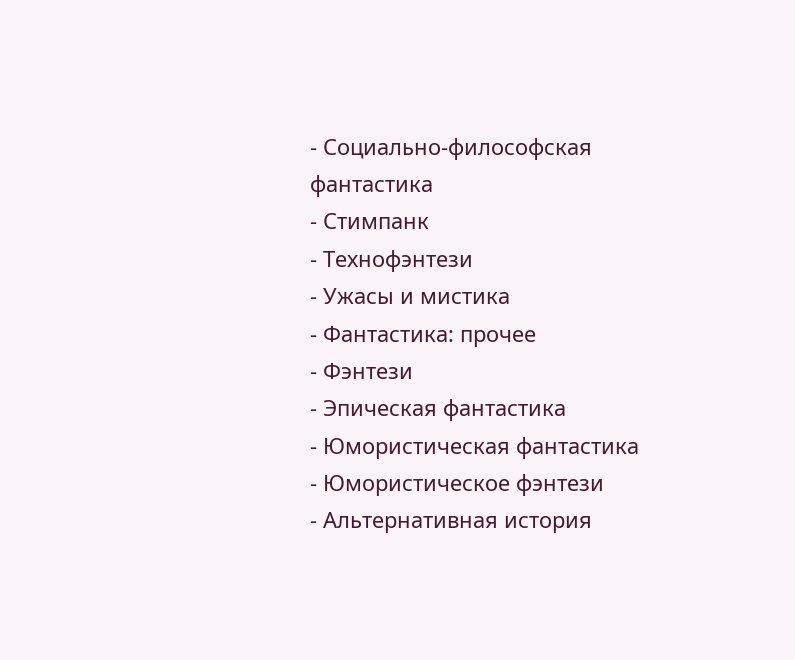- Социально-философская фантастика
- Стимпанк
- Технофэнтези
- Ужасы и мистика
- Фантастика: прочее
- Фэнтези
- Эпическая фантастика
- Юмористическая фантастика
- Юмористическое фэнтези
- Альтернативная история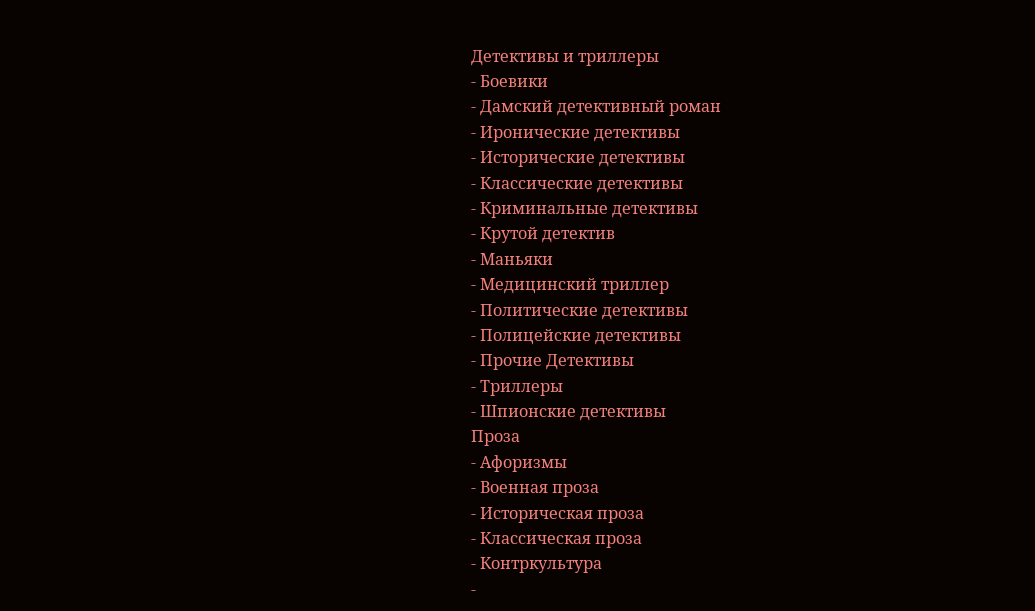Детективы и триллеры
- Боевики
- Дамский детективный роман
- Иронические детективы
- Исторические детективы
- Классические детективы
- Криминальные детективы
- Крутой детектив
- Маньяки
- Медицинский триллер
- Политические детективы
- Полицейские детективы
- Прочие Детективы
- Триллеры
- Шпионские детективы
Проза
- Афоризмы
- Военная проза
- Историческая проза
- Классическая проза
- Контркультура
-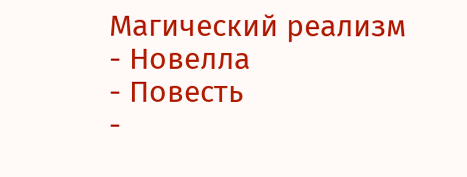Магический реализм
- Новелла
- Повесть
-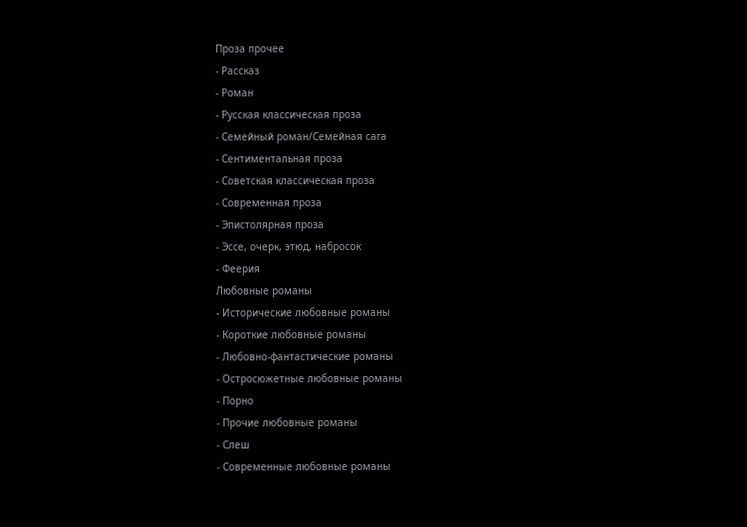Проза прочее
- Рассказ
- Роман
- Русская классическая проза
- Семейный роман/Семейная сага
- Сентиментальная проза
- Советская классическая проза
- Современная проза
- Эпистолярная проза
- Эссе, очерк, этюд, набросок
- Феерия
Любовные романы
- Исторические любовные романы
- Короткие любовные романы
- Любовно-фантастические романы
- Остросюжетные любовные романы
- Порно
- Прочие любовные романы
- Слеш
- Современные любовные романы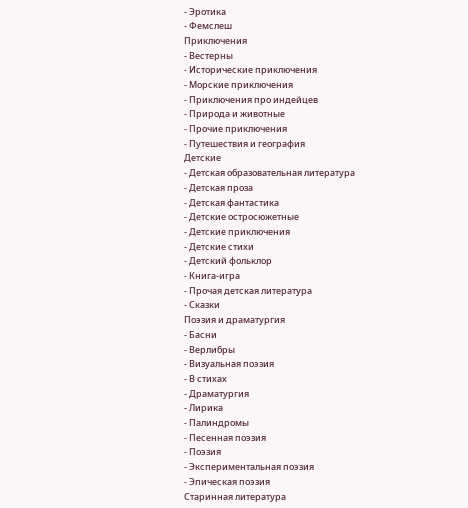- Эротика
- Фемслеш
Приключения
- Вестерны
- Исторические приключения
- Морские приключения
- Приключения про индейцев
- Природа и животные
- Прочие приключения
- Путешествия и география
Детские
- Детская образовательная литература
- Детская проза
- Детская фантастика
- Детские остросюжетные
- Детские приключения
- Детские стихи
- Детский фольклор
- Книга-игра
- Прочая детская литература
- Сказки
Поэзия и драматургия
- Басни
- Верлибры
- Визуальная поэзия
- В стихах
- Драматургия
- Лирика
- Палиндромы
- Песенная поэзия
- Поэзия
- Экспериментальная поэзия
- Эпическая поэзия
Старинная литература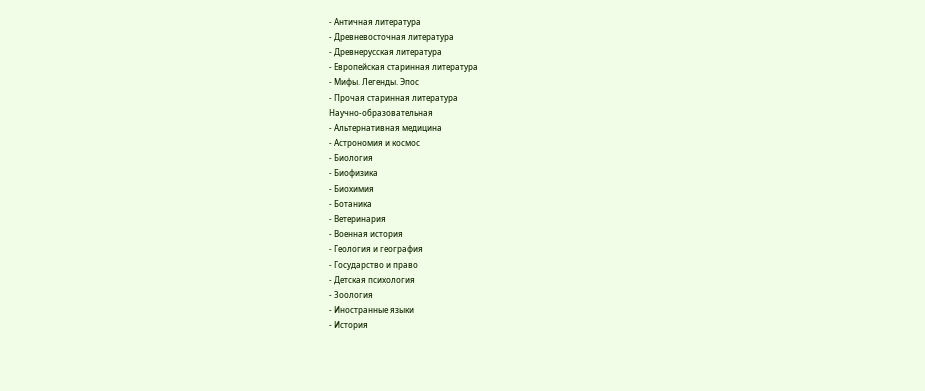- Античная литература
- Древневосточная литература
- Древнерусская литература
- Европейская старинная литература
- Мифы. Легенды. Эпос
- Прочая старинная литература
Научно-образовательная
- Альтернативная медицина
- Астрономия и космос
- Биология
- Биофизика
- Биохимия
- Ботаника
- Ветеринария
- Военная история
- Геология и география
- Государство и право
- Детская психология
- Зоология
- Иностранные языки
- История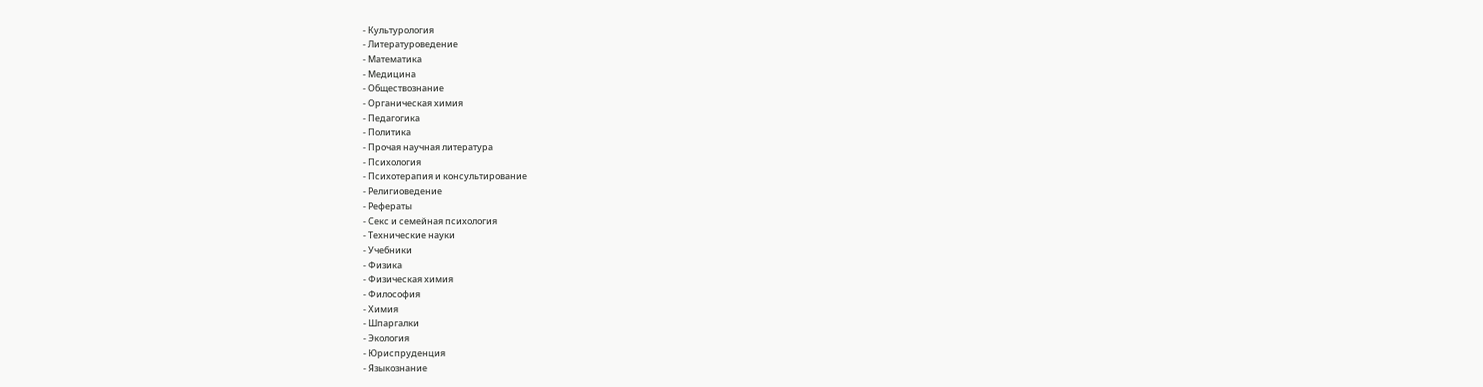- Культурология
- Литературоведение
- Математика
- Медицина
- Обществознание
- Органическая химия
- Педагогика
- Политика
- Прочая научная литература
- Психология
- Психотерапия и консультирование
- Религиоведение
- Рефераты
- Секс и семейная психология
- Технические науки
- Учебники
- Физика
- Физическая химия
- Философия
- Химия
- Шпаргалки
- Экология
- Юриспруденция
- Языкознание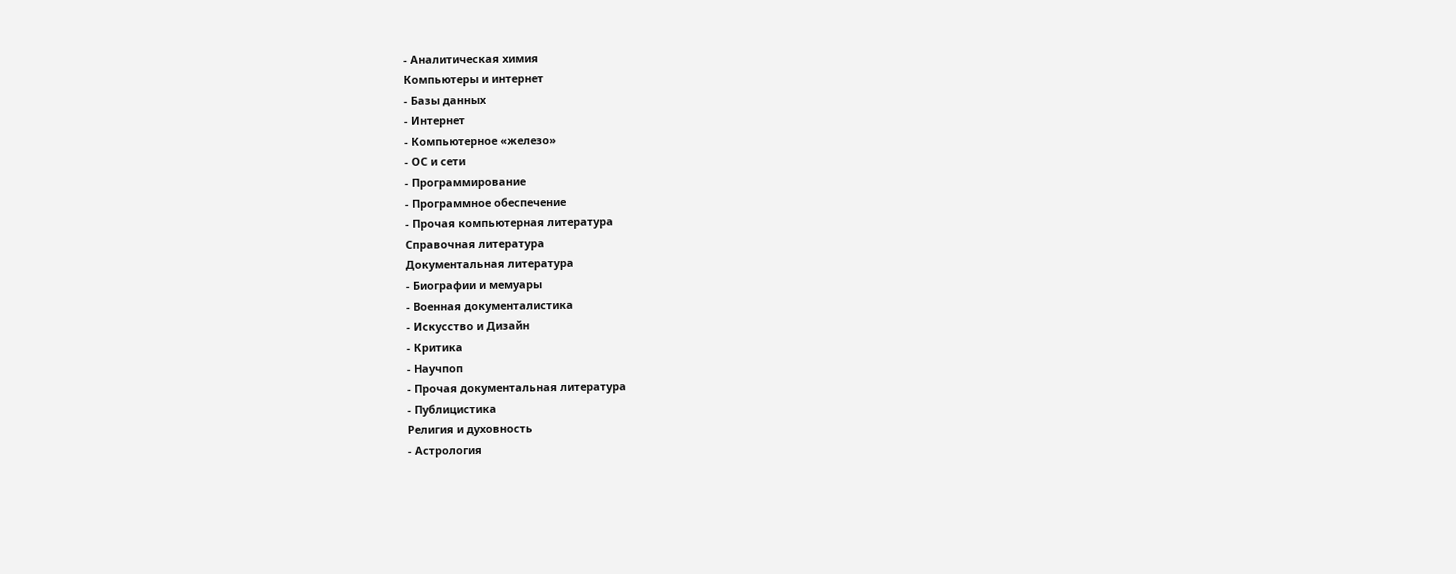- Аналитическая химия
Компьютеры и интернет
- Базы данных
- Интернет
- Компьютерное «железо»
- ОС и сети
- Программирование
- Программное обеспечение
- Прочая компьютерная литература
Справочная литература
Документальная литература
- Биографии и мемуары
- Военная документалистика
- Искусство и Дизайн
- Критика
- Научпоп
- Прочая документальная литература
- Публицистика
Религия и духовность
- Астрология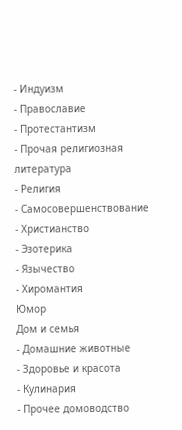- Индуизм
- Православие
- Протестантизм
- Прочая религиозная литература
- Религия
- Самосовершенствование
- Христианство
- Эзотерика
- Язычество
- Хиромантия
Юмор
Дом и семья
- Домашние животные
- Здоровье и красота
- Кулинария
- Прочее домоводство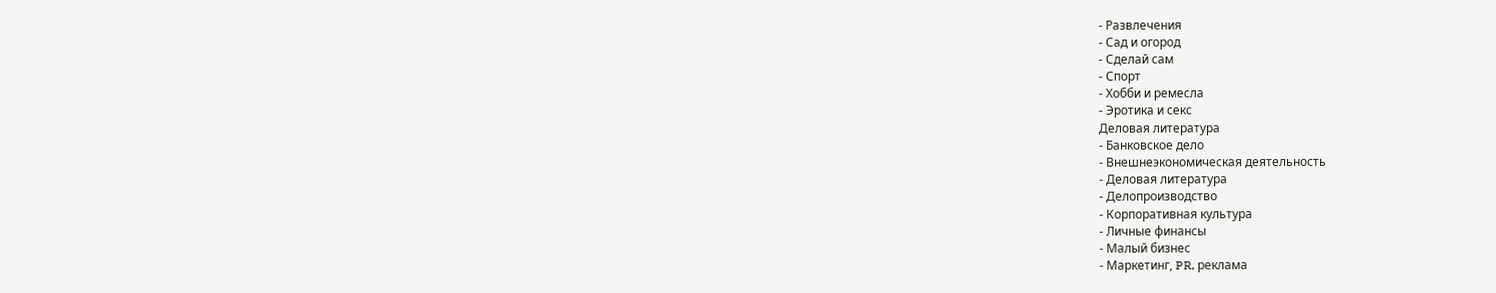- Развлечения
- Сад и огород
- Сделай сам
- Спорт
- Хобби и ремесла
- Эротика и секс
Деловая литература
- Банковское дело
- Внешнеэкономическая деятельность
- Деловая литература
- Делопроизводство
- Корпоративная культура
- Личные финансы
- Малый бизнес
- Маркетинг, PR, реклама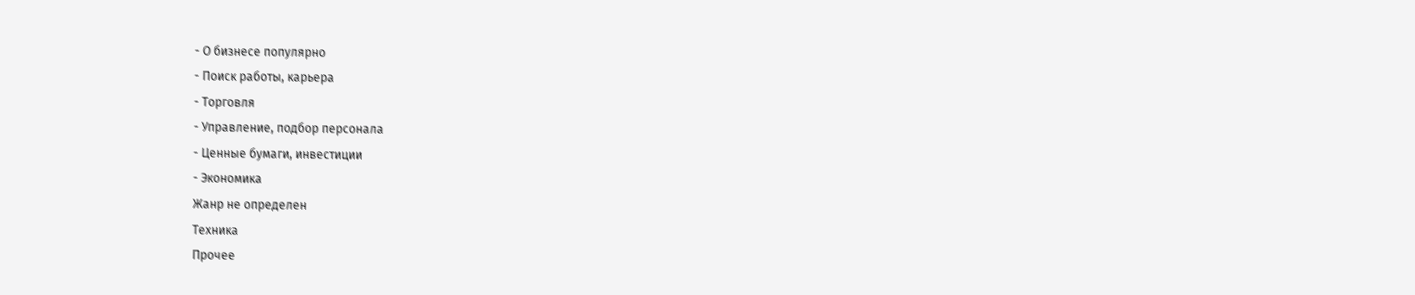- О бизнесе популярно
- Поиск работы, карьера
- Торговля
- Управление, подбор персонала
- Ценные бумаги, инвестиции
- Экономика
Жанр не определен
Техника
Прочее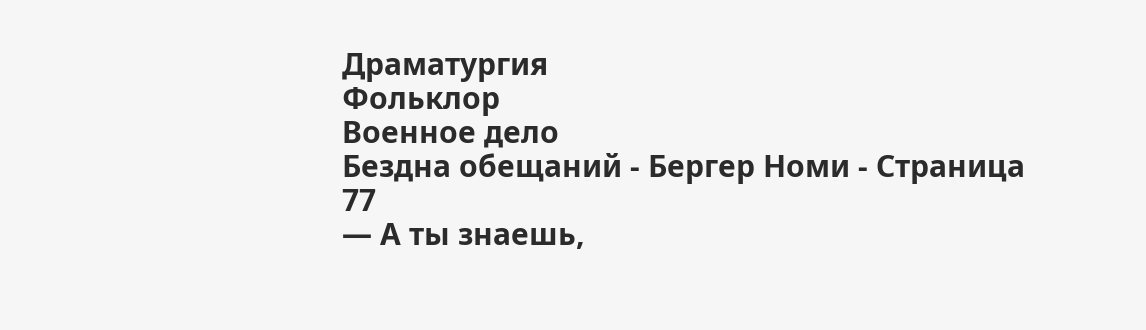Драматургия
Фольклор
Военное дело
Бездна обещаний - Бергер Номи - Страница 77
— А ты знаешь,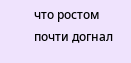что ростом почти догнал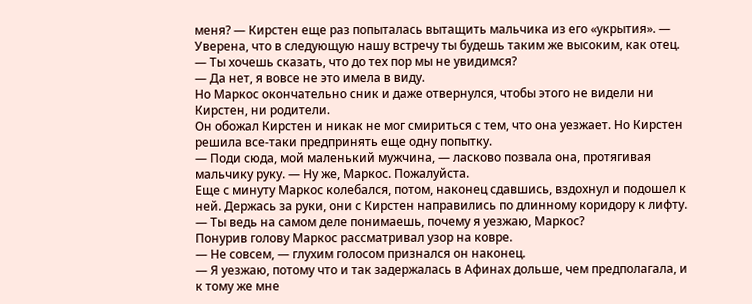меня? — Кирстен еще раз попыталась вытащить мальчика из его «укрытия». — Уверена, что в следующую нашу встречу ты будешь таким же высоким, как отец.
— Ты хочешь сказать, что до тех пор мы не увидимся?
— Да нет, я вовсе не это имела в виду.
Но Маркос окончательно сник и даже отвернулся, чтобы этого не видели ни Кирстен, ни родители.
Он обожал Кирстен и никак не мог смириться с тем, что она уезжает. Но Кирстен решила все-таки предпринять еще одну попытку.
— Поди сюда, мой маленький мужчина, — ласково позвала она, протягивая мальчику руку. — Ну же, Маркос. Пожалуйста.
Еще с минуту Маркос колебался, потом, наконец сдавшись, вздохнул и подошел к ней. Держась за руки, они с Кирстен направились по длинному коридору к лифту.
— Ты ведь на самом деле понимаешь, почему я уезжаю, Маркос?
Понурив голову Маркос рассматривал узор на ковре.
— Не совсем, — глухим голосом признался он наконец.
— Я уезжаю, потому что и так задержалась в Афинах дольше, чем предполагала, и к тому же мне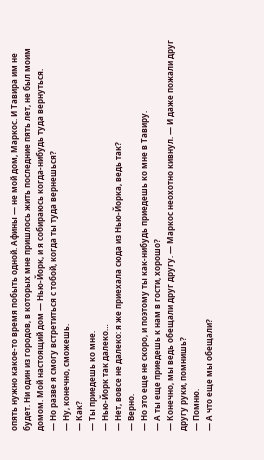опять нужно какое-то время побыть одной. Афины — не мой дом, Маркос. И Тавира им не будет. Ни один из городов, в которых мне пришлось жить последние пять лет, не был моим домом. Мой настоящий дом — Нью-Йорк, и я собираюсь когда-нибудь туда вернуться.
— Но разве я смогу встретиться с тобой, когда ты туда вернешься?
— Ну, конечно, сможешь.
— Как?
— Ты приедешь ко мне.
— Нью-Йорк так далеко…
— Нет, вовсе не далеко: я же приехала сюда из Нью-Йорка, ведь так?
— Верно.
— Но это еще не скоро, и поэтому ты как-нибудь приедешь ко мне в Тавиру.
— А ты еще приедешь к нам в гости, хорошо?
— Конечно, мы ведь обещали друг другу. — Маркос неохотно кивнул. — И даже пожали друг другу руки, помнишь?
— Помню.
— А что еще мы обещали?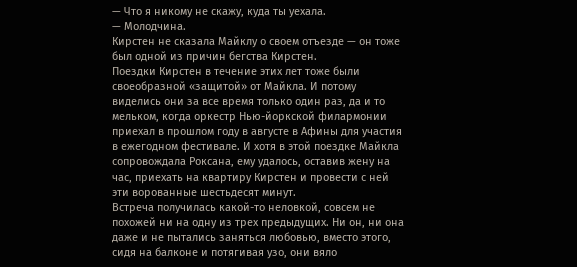— Что я никому не скажу, куда ты уехала.
— Молодчина.
Кирстен не сказала Майклу о своем отъезде — он тоже был одной из причин бегства Кирстен.
Поездки Кирстен в течение этих лет тоже были своеобразной «защитой» от Майкла. И потому виделись они за все время только один раз, да и то мельком, когда оркестр Нью-йоркской филармонии приехал в прошлом году в августе в Афины для участия в ежегодном фестивале. И хотя в этой поездке Майкла сопровождала Роксана, ему удалось, оставив жену на час, приехать на квартиру Кирстен и провести с ней эти ворованные шестьдесят минут.
Встреча получилась какой-то неловкой, совсем не похожей ни на одну из трех предыдущих. Ни он, ни она даже и не пытались заняться любовью, вместо этого, сидя на балконе и потягивая узо, они вяло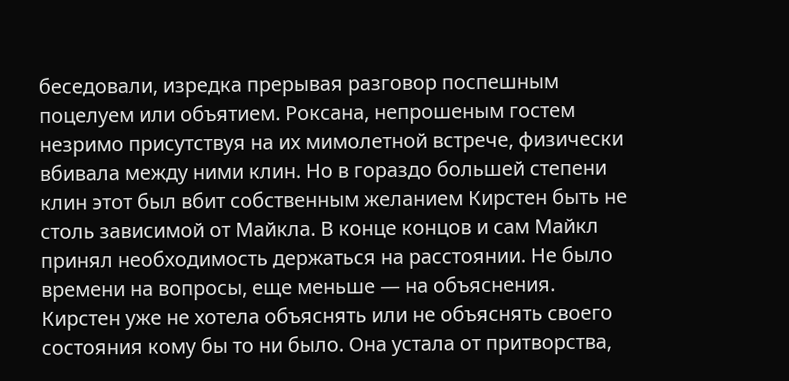беседовали, изредка прерывая разговор поспешным поцелуем или объятием. Роксана, непрошеным гостем незримо присутствуя на их мимолетной встрече, физически вбивала между ними клин. Но в гораздо большей степени клин этот был вбит собственным желанием Кирстен быть не столь зависимой от Майкла. В конце концов и сам Майкл принял необходимость держаться на расстоянии. Не было времени на вопросы, еще меньше — на объяснения.
Кирстен уже не хотела объяснять или не объяснять своего состояния кому бы то ни было. Она устала от притворства,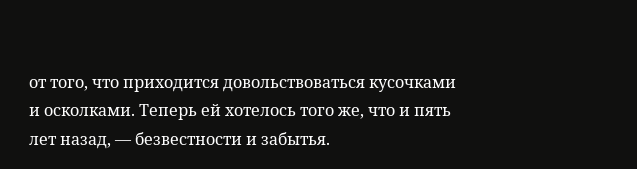от того, что приходится довольствоваться кусочками и осколками. Теперь ей хотелось того же, что и пять лет назад, — безвестности и забытья.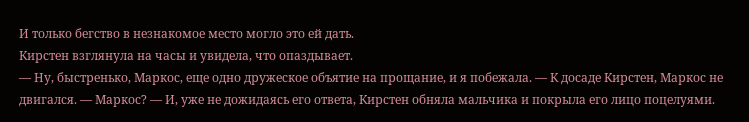И только бегство в незнакомое место могло это ей дать.
Кирстен взглянула на часы и увидела, что опаздывает.
— Ну, быстренько, Маркос, еще одно дружеское объятие на прощание, и я побежала. — К досаде Кирстен, Маркос не двигался. — Маркос? — И, уже не дожидаясь его ответа, Кирстен обняла мальчика и покрыла его лицо поцелуями.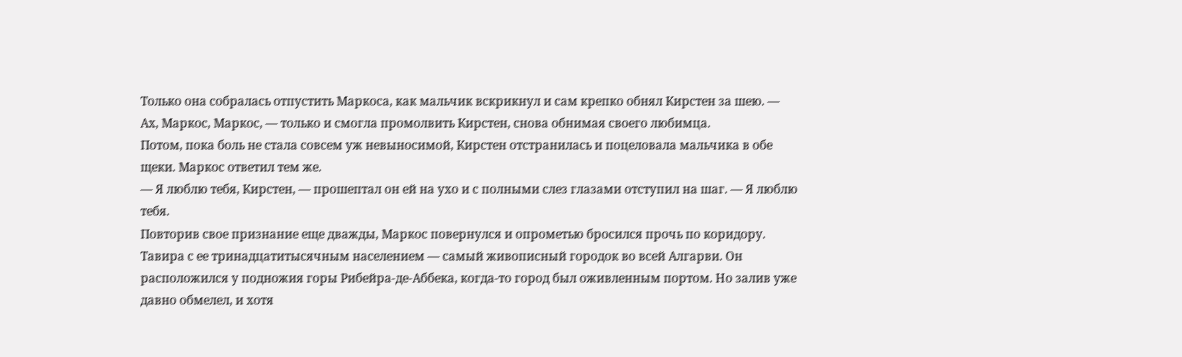Только она собралась отпустить Маркоса, как мальчик вскрикнул и сам крепко обнял Кирстен за шею. — Ах, Маркос, Маркос, — только и смогла промолвить Кирстен, снова обнимая своего любимца.
Потом, пока боль не стала совсем уж невыносимой, Кирстен отстранилась и поцеловала мальчика в обе щеки. Маркос ответил тем же.
— Я люблю тебя, Кирстен, — прошептал он ей на ухо и с полными слез глазами отступил на шаг. — Я люблю тебя.
Повторив свое признание еще дважды, Маркос повернулся и опрометью бросился прочь по коридору.
Тавира с ее тринадцатитысячным населением — самый живописный городок во всей Алгарви. Он расположился у подножия горы Рибейра-де-Аббека, когда-то город был оживленным портом. Но залив уже давно обмелел, и хотя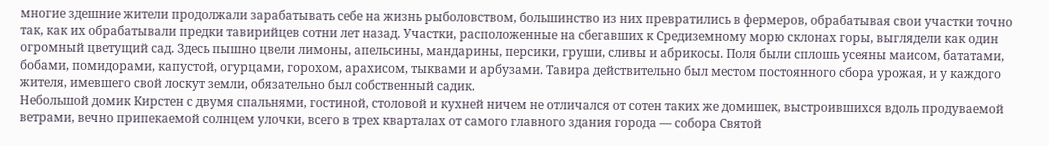многие здешние жители продолжали зарабатывать себе на жизнь рыболовством, большинство из них превратились в фермеров, обрабатывая свои участки точно так, как их обрабатывали предки тавирийцев сотни лет назад. Участки, расположенные на сбегавших к Средиземному морю склонах горы, выглядели как один огромный цветущий сад. Здесь пышно цвели лимоны, апельсины, мандарины, персики, груши, сливы и абрикосы. Поля были сплошь усеяны маисом, бататами, бобами, помидорами, капустой, огурцами, горохом, арахисом, тыквами и арбузами. Тавира действительно был местом постоянного сбора урожая, и у каждого жителя, имевшего свой лоскут земли, обязательно был собственный садик.
Небольшой домик Кирстен с двумя спальнями, гостиной, столовой и кухней ничем не отличался от сотен таких же домишек, выстроившихся вдоль продуваемой ветрами, вечно припекаемой солнцем улочки, всего в трех кварталах от самого главного здания города — собора Святой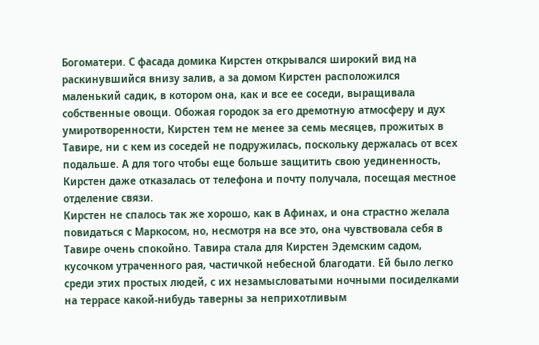Богоматери. С фасада домика Кирстен открывался широкий вид на раскинувшийся внизу залив, а за домом Кирстен расположился маленький садик, в котором она, как и все ее соседи, выращивала собственные овощи. Обожая городок за его дремотную атмосферу и дух умиротворенности, Кирстен тем не менее за семь месяцев, прожитых в Тавире, ни с кем из соседей не подружилась, поскольку держалась от всех подальше. А для того чтобы еще больше защитить свою уединенность, Кирстен даже отказалась от телефона и почту получала, посещая местное отделение связи.
Кирстен не спалось так же хорошо, как в Афинах, и она страстно желала повидаться с Маркосом, но, несмотря на все это, она чувствовала себя в Тавире очень спокойно. Тавира стала для Кирстен Эдемским садом, кусочком утраченного рая, частичкой небесной благодати. Ей было легко среди этих простых людей, с их незамысловатыми ночными посиделками на террасе какой-нибудь таверны за неприхотливым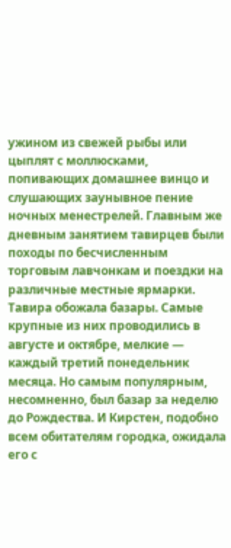ужином из свежей рыбы или цыплят с моллюсками, попивающих домашнее винцо и слушающих заунывное пение ночных менестрелей. Главным же дневным занятием тавирцев были походы по бесчисленным торговым лавчонкам и поездки на различные местные ярмарки.
Тавира обожала базары. Самые крупные из них проводились в августе и октябре, мелкие — каждый третий понедельник месяца. Но самым популярным, несомненно, был базар за неделю до Рождества. И Кирстен, подобно всем обитателям городка, ожидала его с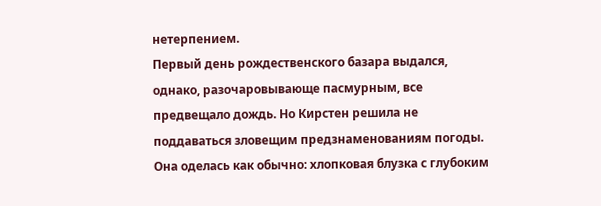нетерпением.
Первый день рождественского базара выдался, однако, разочаровывающе пасмурным, все предвещало дождь. Но Кирстен решила не поддаваться зловещим предзнаменованиям погоды. Она оделась как обычно: хлопковая блузка с глубоким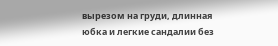вырезом на груди, длинная юбка и легкие сандалии без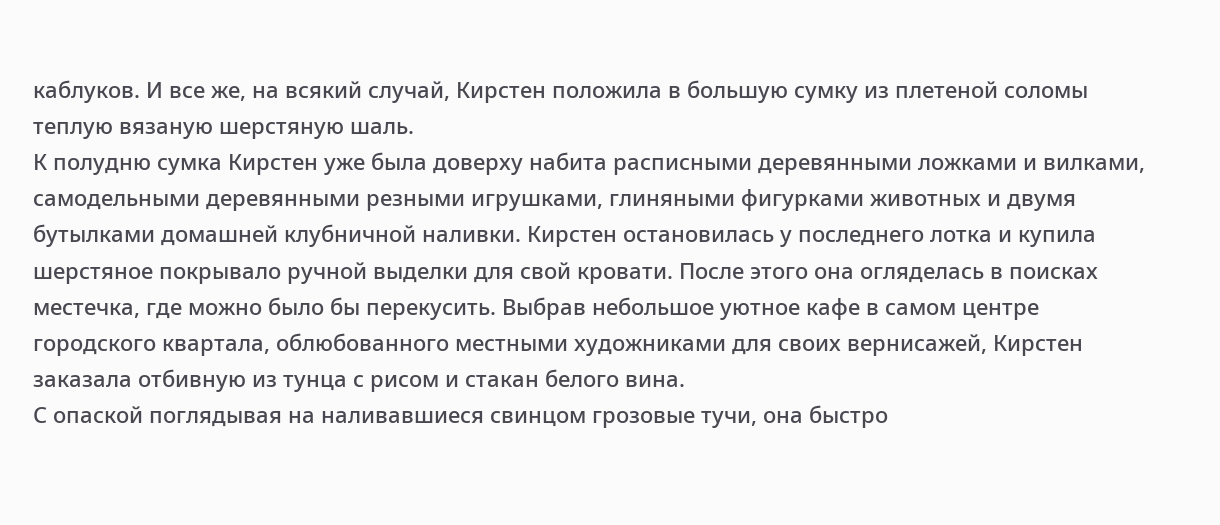каблуков. И все же, на всякий случай, Кирстен положила в большую сумку из плетеной соломы теплую вязаную шерстяную шаль.
К полудню сумка Кирстен уже была доверху набита расписными деревянными ложками и вилками, самодельными деревянными резными игрушками, глиняными фигурками животных и двумя бутылками домашней клубничной наливки. Кирстен остановилась у последнего лотка и купила шерстяное покрывало ручной выделки для свой кровати. После этого она огляделась в поисках местечка, где можно было бы перекусить. Выбрав небольшое уютное кафе в самом центре городского квартала, облюбованного местными художниками для своих вернисажей, Кирстен заказала отбивную из тунца с рисом и стакан белого вина.
С опаской поглядывая на наливавшиеся свинцом грозовые тучи, она быстро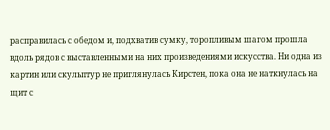расправилась с обедом и, подхватив сумку, торопливым шагом прошла вдоль рядов с выставленными на них произведениями искусства. Ни одна из картин или скульптур не приглянулась Кирстен, пока она не наткнулась на щит с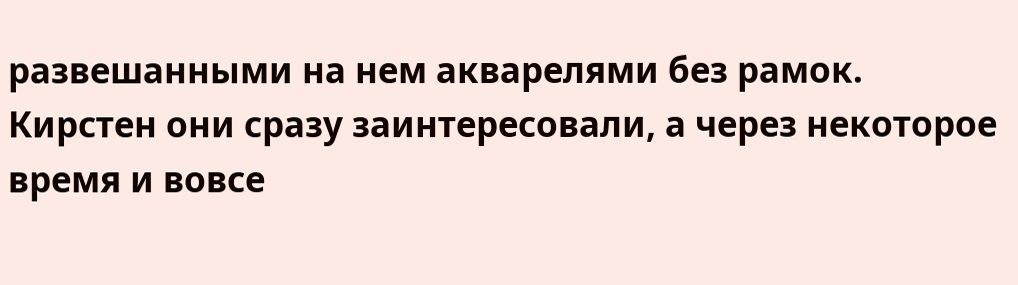развешанными на нем акварелями без рамок. Кирстен они сразу заинтересовали, а через некоторое время и вовсе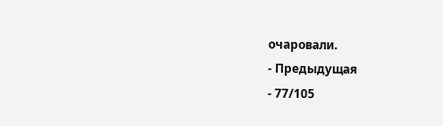очаровали.
- Предыдущая
- 77/105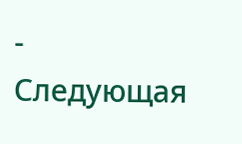- Следующая